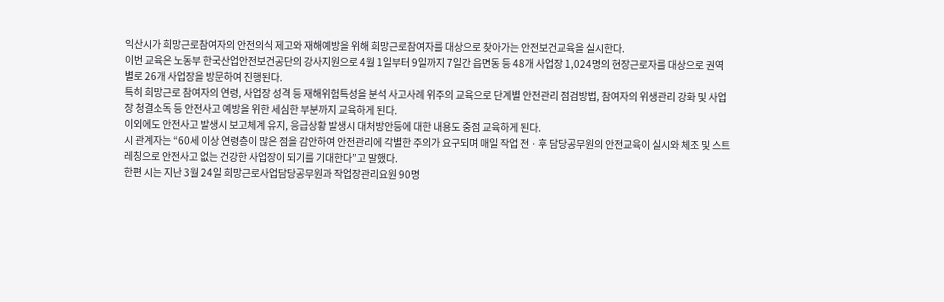익산시가 희망근로참여자의 안전의식 제고와 재해예방을 위해 희망근로참여자를 대상으로 찾아가는 안전보건교육을 실시한다.
이번 교육은 노동부 한국산업안전보건공단의 강사지원으로 4월 1일부터 9일까지 7일간 읍면동 등 48개 사업장 1,024명의 현장근로자를 대상으로 권역별로 26개 사업장을 방문하여 진행된다.
특히 희망근로 참여자의 연령, 사업장 성격 등 재해위험특성을 분석 사고사례 위주의 교육으로 단계별 안전관리 점검방법, 참여자의 위생관리 강화 및 사업장 청결소독 등 안전사고 예방을 위한 세심한 부분까지 교육하게 된다.
이외에도 안전사고 발생시 보고체계 유지, 응급상황 발생시 대처방안등에 대한 내용도 중점 교육하게 된다.
시 관계자는 “60세 이상 연령층이 많은 점을 감안하여 안전관리에 각별한 주의가 요구되며 매일 작업 전ㆍ후 담당공무원의 안전교육이 실시와 체조 및 스트레칭으로 안전사고 없는 건강한 사업장이 되기를 기대한다”고 말했다.
한편 시는 지난 3월 24일 희망근로사업담당공무원과 작업장관리요원 90명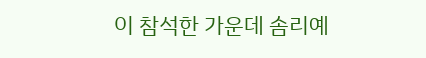이 참석한 가운데 솜리예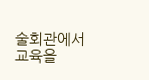술회관에서 교육을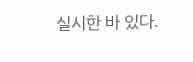실시한 바 있다.